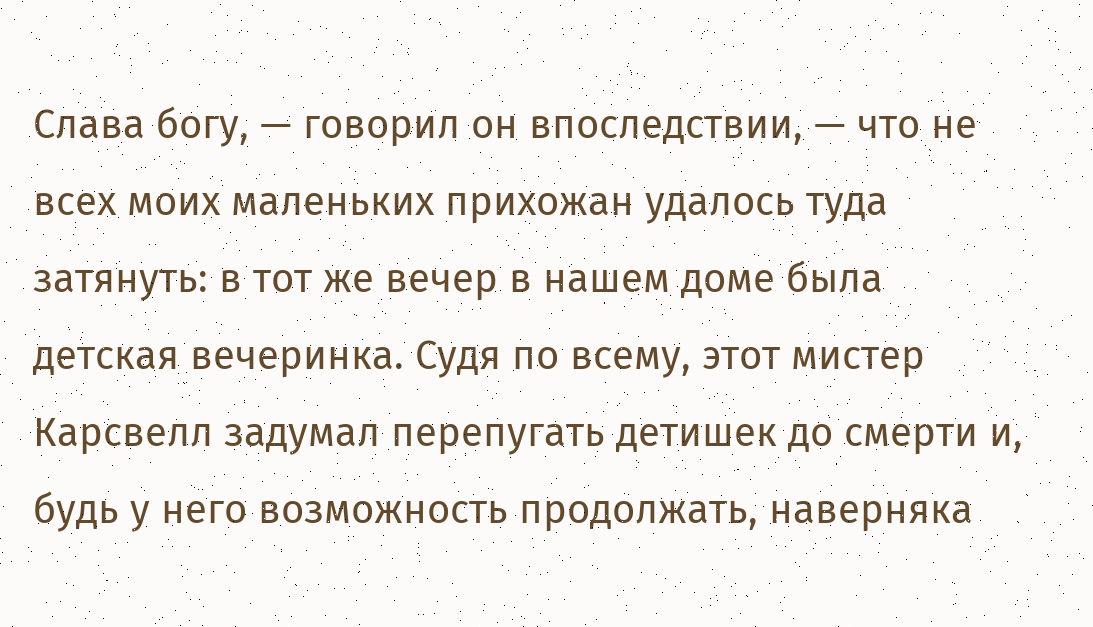Слава богу, — говорил он впоследствии, — что не всех моих маленьких прихожан удалось туда затянуть: в тот же вечер в нашем доме была детская вечеринка. Судя по всему, этот мистер Карсвелл задумал перепугать детишек до смерти и, будь у него возможность продолжать, наверняка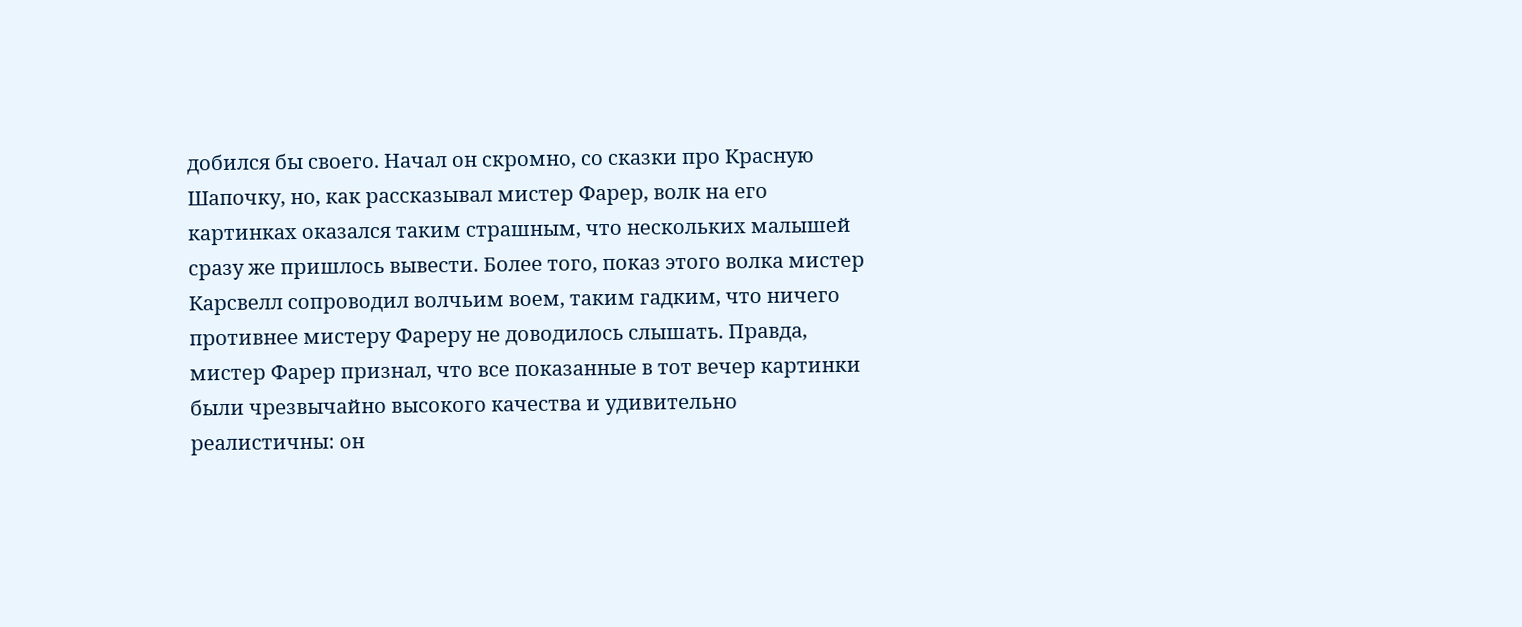добился бы своего. Начал он скромно, со сказки про Красную Шапочку, но, как рассказывал мистер Фарер, волк на его картинках оказался таким страшным, что нескольких малышей сразу же пришлось вывести. Более того, показ этого волка мистер Карсвелл сопроводил волчьим воем, таким гадким, что ничего противнее мистеру Фареру не доводилось слышать. Правда, мистер Фарер признал, что все показанные в тот вечер картинки были чрезвычайно высокого качества и удивительно реалистичны: он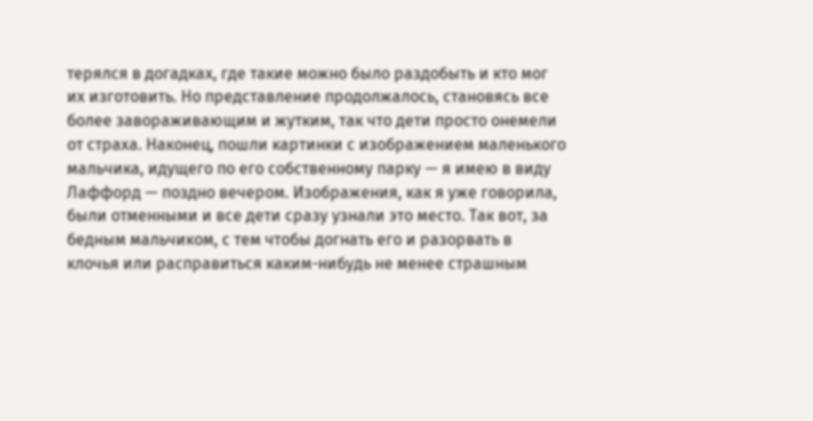терялся в догадках, где такие можно было раздобыть и кто мог их изготовить. Но представление продолжалось, становясь все более завораживающим и жутким, так что дети просто онемели от страха. Наконец, пошли картинки с изображением маленького мальчика, идущего по его собственному парку — я имею в виду Лаффорд — поздно вечером. Изображения, как я уже говорила, были отменными и все дети сразу узнали это место. Так вот, за бедным мальчиком, с тем чтобы догнать его и разорвать в клочья или расправиться каким-нибудь не менее страшным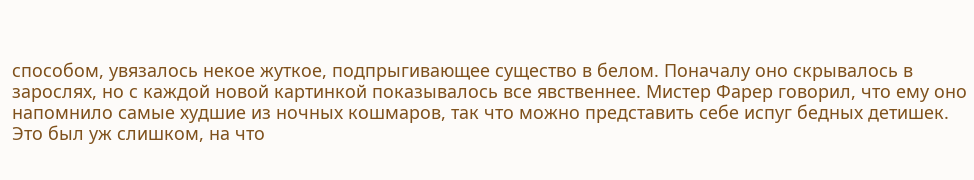способом, увязалось некое жуткое, подпрыгивающее существо в белом. Поначалу оно скрывалось в зарослях, но с каждой новой картинкой показывалось все явственнее. Мистер Фарер говорил, что ему оно напомнило самые худшие из ночных кошмаров, так что можно представить себе испуг бедных детишек. Это был уж слишком, на что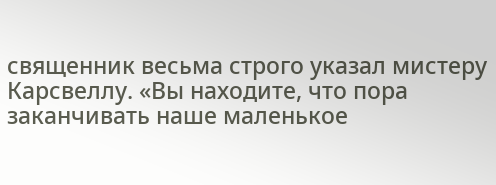священник весьма строго указал мистеру Карсвеллу. «Вы находите, что пора заканчивать наше маленькое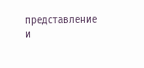представление и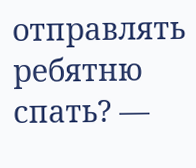отправлять ребятню спать? —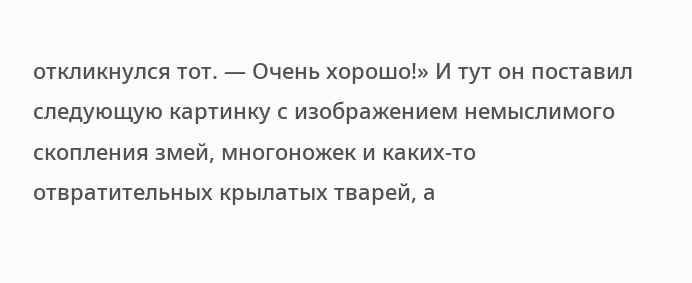откликнулся тот. — Очень хорошо!» И тут он поставил следующую картинку с изображением немыслимого скопления змей, многоножек и каких-то отвратительных крылатых тварей, а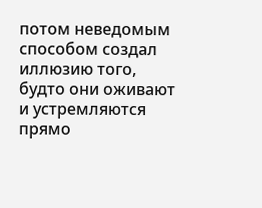потом неведомым способом создал иллюзию того, будто они оживают и устремляются прямо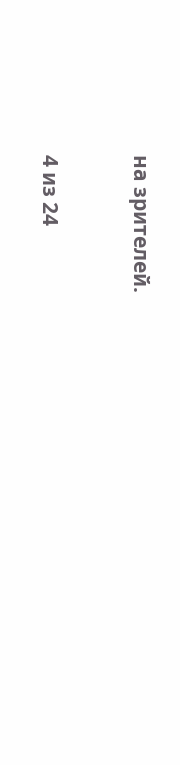на зрителей.


4 из 24